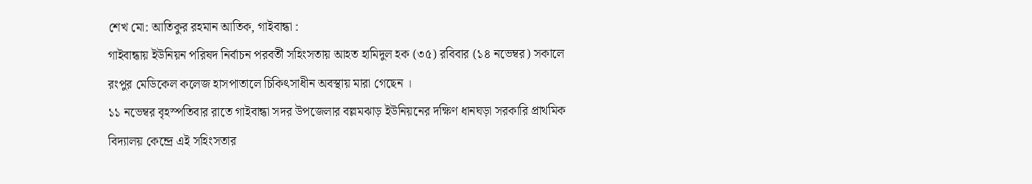শেখ মো: আতিকুর রহমান আতিক, গাইবান্ধা :
গাইবান্ধায় ইউনিয়ন পরিষদ নির্বাচন পরবর্তী সহিংসতায় আহত হামিদুল হক (৩৫) রবিবার (১৪ নভেম্বর) সকালে রংপুর মেডিকেল কলেজ হাসপাতালে চিকিৎসাধীন অবস্থায় মারা গেছেন ।
১১ নভেম্বর বৃহস্পতিবার রাতে গাইবান্ধা সদর উপজেলার বল্লমঝাড় ইউনিয়নের দক্ষিণ ধানঘড়া সরকারি প্রাথমিক বিদ্যালয় কেন্দ্রে এই সহিংসতার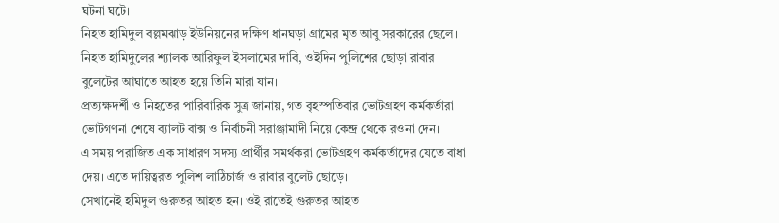ঘটনা ঘটে।
নিহত হামিদুল বল্লমঝাড় ইউনিয়নের দক্ষিণ ধানঘড়া গ্রামের মৃত আবু সরকারের ছেলে।
নিহত হামিদুলের শ্যালক আরিফুল ইসলামের দাবি, ওইদিন পুলিশের ছোড়া রাবার বুলেটের আঘাতে আহত হয়ে তিনি মারা যান।
প্রত্যক্ষদর্শী ও নিহতের পারিবারিক সুত্র জানায়, গত বৃহস্পতিবার ভোটগ্রহণ কর্মকর্তারা ভোটগণনা শেষে ব্যালট বাক্স ও নির্বাচনী সরাঞ্জামাদী নিয়ে কেন্দ্র থেকে রওনা দেন।
এ সময় পরাজিত এক সাধারণ সদস্য প্রার্থীর সমর্থকরা ভোটগ্রহণ কর্মকর্তাদের যেতে বাধা দেয়। এতে দায়িত্বরত পুলিশ লাঠিচার্জ ও রাবার বুলেট ছোড়ে।
সেখানেই হমিদুল গুরুতর আহত হন। ওই রাতেই গুরুতর আহত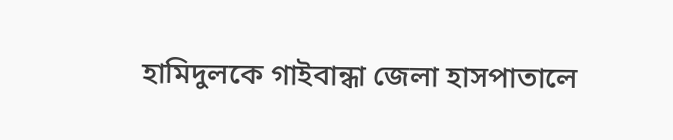হামিদুলকে গাইবান্ধা জেলা হাসপাতালে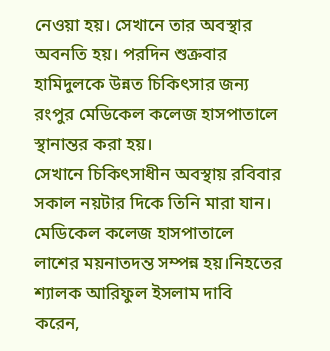নেওয়া হয়। সেখানে তার অবস্থার অবনতি হয়। পরদিন শুক্রবার হামিদুলকে উন্নত চিকিৎসার জন্য রংপুর মেডিকেল কলেজ হাসপাতালে স্থানান্তর করা হয়।
সেখানে চিকিৎসাধীন অবস্থায় রবিবার সকাল নয়টার দিকে তিনি মারা যান।
মেডিকেল কলেজ হাসপাতালে লাশের ময়নাতদন্ত সম্পন্ন হয়।নিহতের শ্যালক আরিফুল ইসলাম দাবি করেন,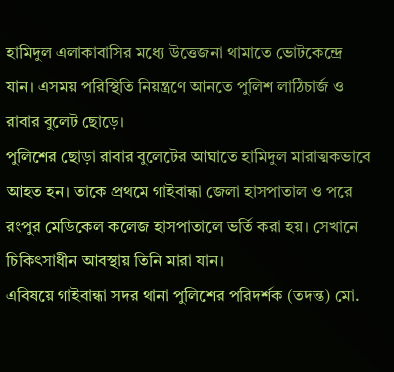হামিদুল এলাকাবাসির মধ্যে উত্তেজনা থামাতে ভোটকেন্দ্রে যান। এসময় পরিস্থিতি নিয়ন্ত্রণে আনতে পুলিশ লাঠিচার্জ ও রাবার বুলেট ছোড়ে।
পুলিশের ছোড়া রাবার বুলেটের আঘাতে হামিদুল মারাত্মকভাবে আহত হন। তাকে প্রথমে গাইবান্ধা জেলা হাসপাতাল ও পরে রংপুর মেডিকেল কলেজ হাসপাতালে ভর্তি করা হয়। সেখানে চিকিৎসাধীন আবস্থায় তিনি মারা যান।
এবিষয়ে গাইবান্ধা সদর থানা পুলিশের পরিদর্শক (তদন্ত) মো.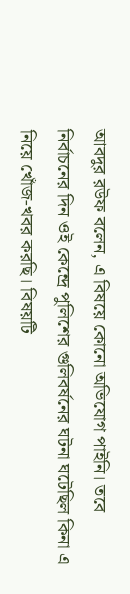আবদুর রউফ বলেন, এ বিষয়ে কোনো অভিযোগ পাইনি। তবে নির্বাচনের দিন ওই কেন্দ্রে পুলিশের গুলিবর্ষনের ঘটনা ঘটেছিল কিনা এ নিয়ে খোঁজ-খবর করছি। বিষয়টি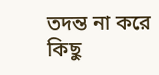তদন্ত না করে কিছু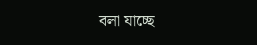বলা যাচ্ছে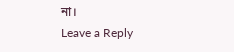না।
Leave a Reply